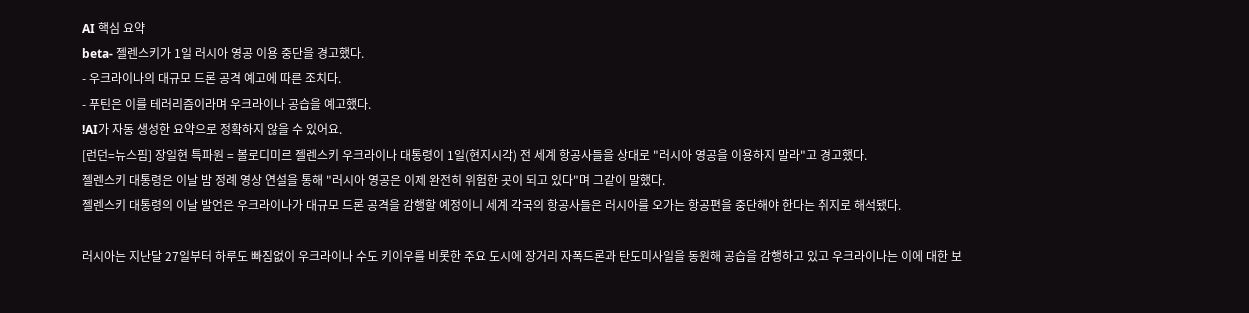AI 핵심 요약
beta- 젤렌스키가 1일 러시아 영공 이용 중단을 경고했다.
- 우크라이나의 대규모 드론 공격 예고에 따른 조치다.
- 푸틴은 이를 테러리즘이라며 우크라이나 공습을 예고했다.
!AI가 자동 생성한 요약으로 정확하지 않을 수 있어요.
[런던=뉴스핌] 장일현 특파원 = 볼로디미르 젤렌스키 우크라이나 대통령이 1일(현지시각) 전 세계 항공사들을 상대로 "러시아 영공을 이용하지 말라"고 경고했다.
젤렌스키 대통령은 이날 밤 정례 영상 연설을 통해 "러시아 영공은 이제 완전히 위험한 곳이 되고 있다"며 그같이 말했다.
젤렌스키 대통령의 이날 발언은 우크라이나가 대규모 드론 공격을 감행할 예정이니 세계 각국의 항공사들은 러시아를 오가는 항공편을 중단해야 한다는 취지로 해석됐다.

러시아는 지난달 27일부터 하루도 빠짐없이 우크라이나 수도 키이우를 비롯한 주요 도시에 장거리 자폭드론과 탄도미사일을 동원해 공습을 감행하고 있고 우크라이나는 이에 대한 보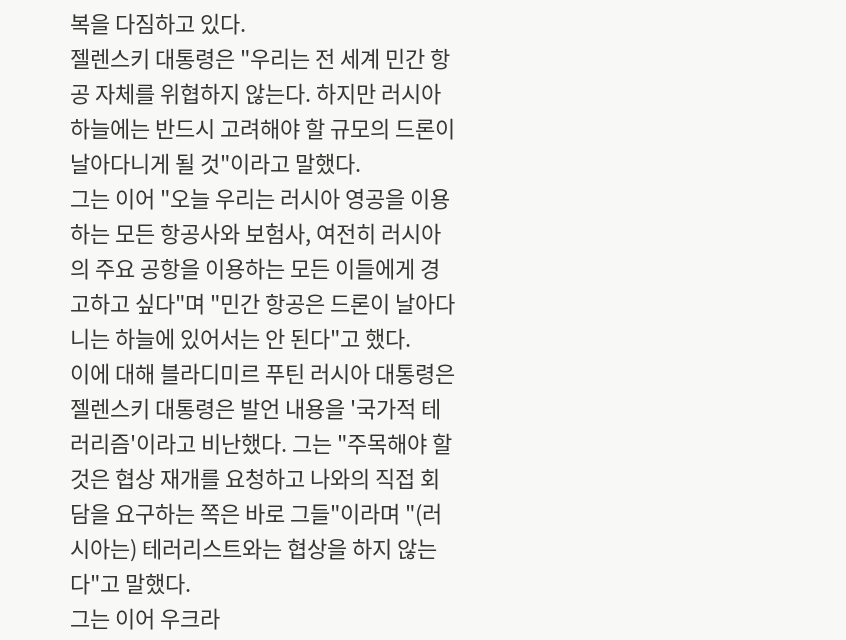복을 다짐하고 있다.
젤렌스키 대통령은 "우리는 전 세계 민간 항공 자체를 위협하지 않는다. 하지만 러시아 하늘에는 반드시 고려해야 할 규모의 드론이 날아다니게 될 것"이라고 말했다.
그는 이어 "오늘 우리는 러시아 영공을 이용하는 모든 항공사와 보험사, 여전히 러시아의 주요 공항을 이용하는 모든 이들에게 경고하고 싶다"며 "민간 항공은 드론이 날아다니는 하늘에 있어서는 안 된다"고 했다.
이에 대해 블라디미르 푸틴 러시아 대통령은 젤렌스키 대통령은 발언 내용을 '국가적 테러리즘'이라고 비난했다. 그는 "주목해야 할 것은 협상 재개를 요청하고 나와의 직접 회담을 요구하는 쪽은 바로 그들"이라며 "(러시아는) 테러리스트와는 협상을 하지 않는다"고 말했다.
그는 이어 우크라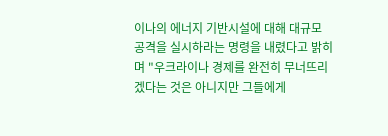이나의 에너지 기반시설에 대해 대규모 공격을 실시하라는 명령을 내렸다고 밝히며 "우크라이나 경제를 완전히 무너뜨리겠다는 것은 아니지만 그들에게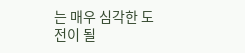는 매우 심각한 도전이 될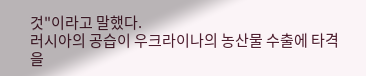것"이라고 말했다.
러시아의 공습이 우크라이나의 농산물 수출에 타격을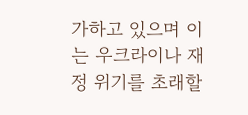가하고 있으며 이는 우크라이나 재정 위기를 초래할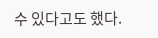수 있다고도 했다.